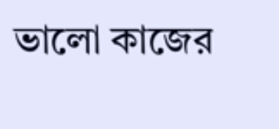ভালো কাজের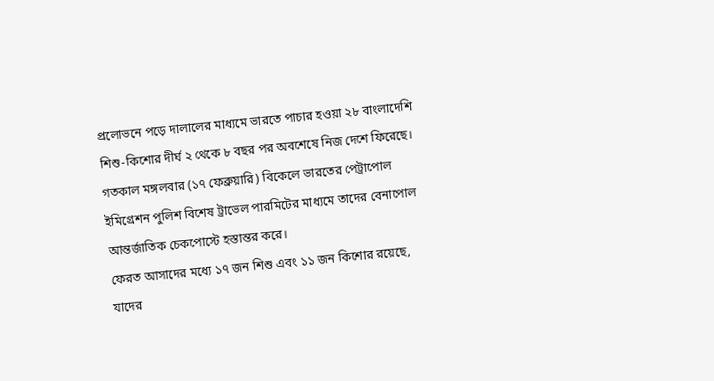প্রলোভনে পড়ে দালালের মাধ্যমে ভারতে পাচার হওয়া ২৮ বাংলাদেশি শিশু-কিশোর দীর্ঘ ২ থেকে ৮ বছর পর অবশেষে নিজ দেশে ফিরেছে। গতকাল মঙ্গলবার (১৭ ফেব্রুয়ারি) বিকেলে ভারতের পেট্রাপোল ইমিগ্রেশন পুলিশ বিশেষ ট্রাভেল পারমিটের মাধ্যমে তাদের বেনাপোল আন্তর্জাতিক চেকপোস্টে হস্তান্তর করে।
ফেরত আসাদের মধ্যে ১৭ জন শিশু এবং ১১ জন কিশোর রয়েছে, যাদের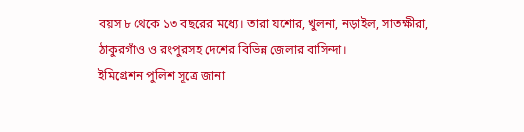বয়স ৮ থেকে ১৩ বছরের মধ্যে। তারা যশোর, খুলনা, নড়াইল, সাতক্ষীরা, ঠাকুরগাঁও ও রংপুরসহ দেশের বিভিন্ন জেলার বাসিন্দা।
ইমিগ্রেশন পুলিশ সূত্রে জানা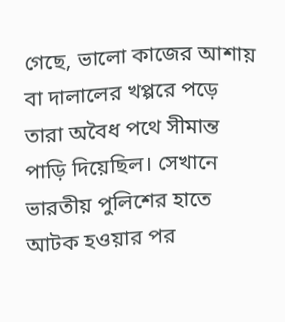গেছে, ভালো কাজের আশায় বা দালালের খপ্পরে পড়ে তারা অবৈধ পথে সীমান্ত পাড়ি দিয়েছিল। সেখানে ভারতীয় পুলিশের হাতে আটক হওয়ার পর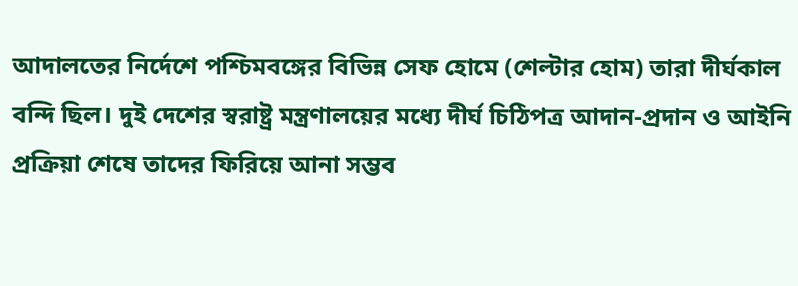আদালতের নির্দেশে পশ্চিমবঙ্গের বিভিন্ন সেফ হোমে (শেল্টার হোম) তারা দীর্ঘকাল বন্দি ছিল। দুই দেশের স্বরাষ্ট্র মন্ত্রণালয়ের মধ্যে দীর্ঘ চিঠিপত্র আদান-প্রদান ও আইনি প্রক্রিয়া শেষে তাদের ফিরিয়ে আনা সম্ভব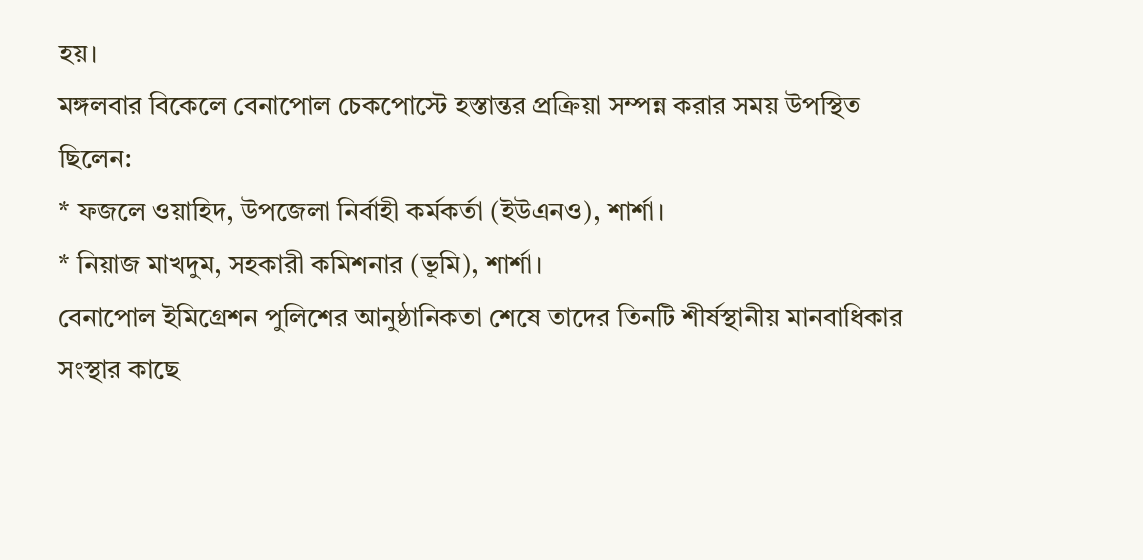হয়।
মঙ্গলবার বিকেলে বেনাপোল চেকপোস্টে হস্তান্তর প্রক্রিয়া সম্পন্ন করার সময় উপস্থিত ছিলেন:
* ফজলে ওয়াহিদ, উপজেলা নির্বাহী কর্মকর্তা (ইউএনও), শার্শা।
* নিয়াজ মাখদুম, সহকারী কমিশনার (ভূমি), শার্শা।
বেনাপোল ইমিগ্রেশন পুলিশের আনুষ্ঠানিকতা শেষে তাদের তিনটি শীর্ষস্থানীয় মানবাধিকার সংস্থার কাছে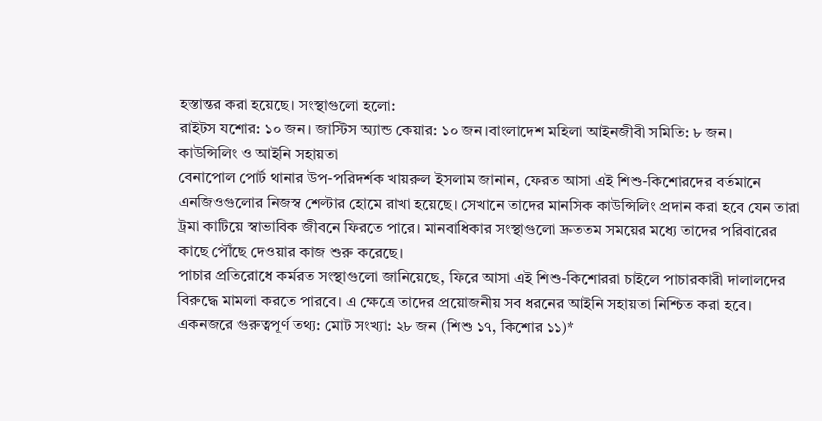হস্তান্তর করা হয়েছে। সংস্থাগুলো হলো:
রাইটস যশোর: ১০ জন। জাস্টিস অ্যান্ড কেয়ার: ১০ জন।বাংলাদেশ মহিলা আইনজীবী সমিতি: ৮ জন।
কাউন্সিলিং ও আইনি সহায়তা
বেনাপোল পোর্ট থানার উপ-পরিদর্শক খায়রুল ইসলাম জানান, ফেরত আসা এই শিশু-কিশোরদের বর্তমানে এনজিওগুলোর নিজস্ব শেল্টার হোমে রাখা হয়েছে। সেখানে তাদের মানসিক কাউন্সিলিং প্রদান করা হবে যেন তারা ট্রমা কাটিয়ে স্বাভাবিক জীবনে ফিরতে পারে। মানবাধিকার সংস্থাগুলো দ্রুততম সময়ের মধ্যে তাদের পরিবারের কাছে পৌঁছে দেওয়ার কাজ শুরু করেছে।
পাচার প্রতিরোধে কর্মরত সংস্থাগুলো জানিয়েছে, ফিরে আসা এই শিশু-কিশোররা চাইলে পাচারকারী দালালদের বিরুদ্ধে মামলা করতে পারবে। এ ক্ষেত্রে তাদের প্রয়োজনীয় সব ধরনের আইনি সহায়তা নিশ্চিত করা হবে।
একনজরে গুরুত্বপূর্ণ তথ্য: মোট সংখ্যা: ২৮ জন (শিশু ১৭, কিশোর ১১)*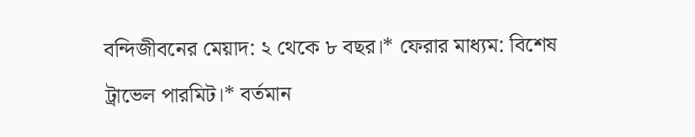বন্দিজীবনের মেয়াদ: ২ থেকে ৮ বছর।* ফেরার মাধ্যম: বিশেষ ট্রাভেল পারমিট।* বর্তমান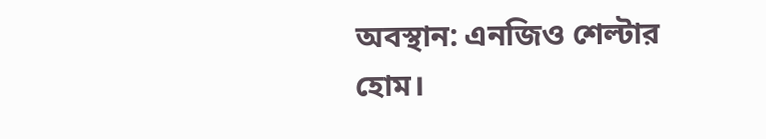অবস্থান: এনজিও শেল্টার হোম।